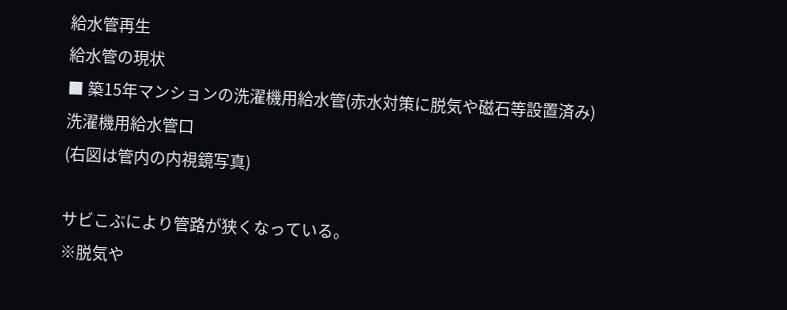給水管再生
給水管の現状
■ 築15年マンションの洗濯機用給水管(赤水対策に脱気や磁石等設置済み)
洗濯機用給水管口
(右図は管内の内視鏡写真)

サビこぶにより管路が狭くなっている。
※脱気や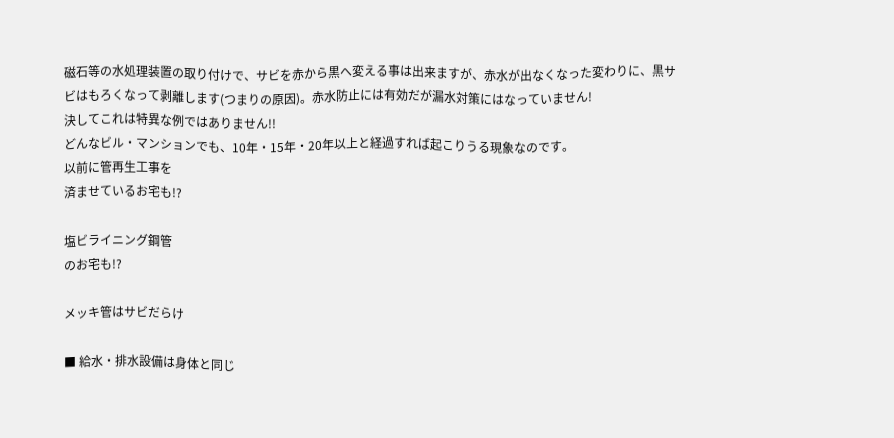磁石等の水処理装置の取り付けで、サビを赤から黒へ変える事は出来ますが、赤水が出なくなった変わりに、黒サビはもろくなって剥離します(つまりの原因)。赤水防止には有効だが漏水対策にはなっていません!
決してこれは特異な例ではありません!!
どんなビル・マンションでも、10年・15年・20年以上と経過すれば起こりうる現象なのです。
以前に管再生工事を
済ませているお宅も!?

塩ビライニング鋼管
のお宅も!?

メッキ管はサビだらけ

■ 給水・排水設備は身体と同じ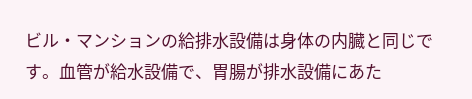ビル・マンションの給排水設備は身体の内臓と同じです。血管が給水設備で、胃腸が排水設備にあた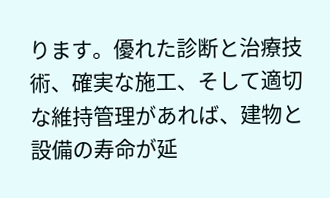ります。優れた診断と治療技術、確実な施工、そして適切な維持管理があれば、建物と設備の寿命が延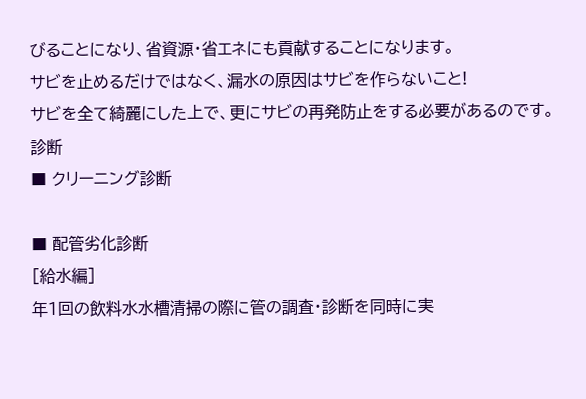びることになり、省資源・省エネにも貢献することになります。
サビを止めるだけではなく、漏水の原因はサビを作らないこと!
サビを全て綺麗にした上で、更にサビの再発防止をする必要があるのです。
診断
■ クリーニング診断

■ 配管劣化診断
[給水編]
年1回の飲料水水槽清掃の際に管の調査・診断を同時に実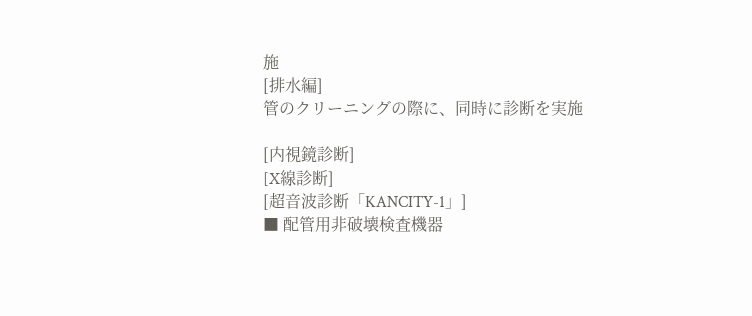施
[排水編]
管のクリーニングの際に、同時に診断を実施

[内視鏡診断]
[X線診断]
[超音波診断「KANCITY-1」]
■ 配管用非破壊検査機器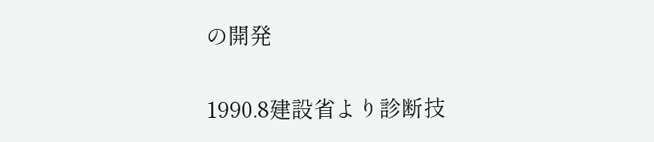の開発

1990.8建設省より診断技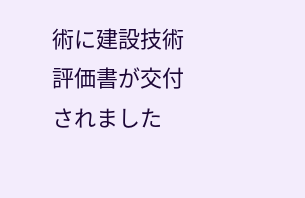術に建設技術評価書が交付されました